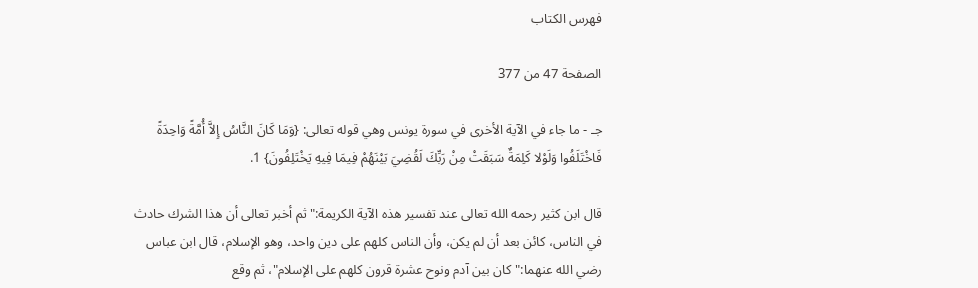فهرس الكتاب

الصفحة 47 من 377

جـ - ما جاء في الآية الأخرى في سورة يونس وهي قوله تعالى: {وَمَا كَانَ النَّاسُ إِلاَّ أُمَّةً وَاحِدَةً فَاخْتَلَفُوا وَلَوْلا كَلِمَةٌ سَبَقَتْ مِنْ رَبِّكَ لَقُضِيَ بَيْنَهُمْ فِيمَا فِيهِ يَخْتَلِفُونَ} 1.

قال ابن كثير رحمه الله تعالى عند تفسير هذه الآية الكريمة:"ثم أخبر تعالى أن هذا الشرك حادث في الناس، كائن بعد أن لم يكن، وأن الناس كلهم على دين واحد، وهو الإسلام، قال ابن عباس رضي الله عنهما:"كان بين آدم ونوح عشرة قرون كلهم على الإسلام"، ثم وقع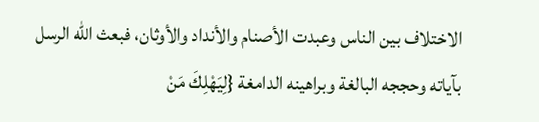الاختلاف بين الناس وعبدت الأصنام والأنداد والأوثان، فبعث الله الرسل بآياته وحججه البالغة وبراهينه الدامغة {لِيَهْلِكَ مَنْ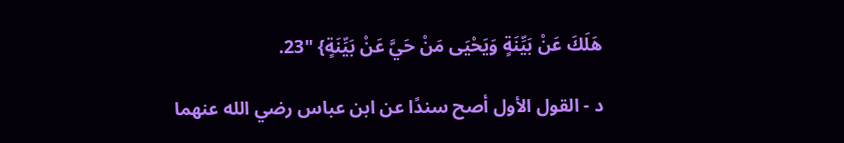هَلَكَ عَنْ بَيِّنَةٍ وَيَحْيَى مَنْ حَيَّ عَنْ بَيِّنَةٍ} "23.

د - القول الأول أصح سندًا عن ابن عباس رضي الله عنهما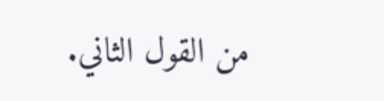من القول الثاني.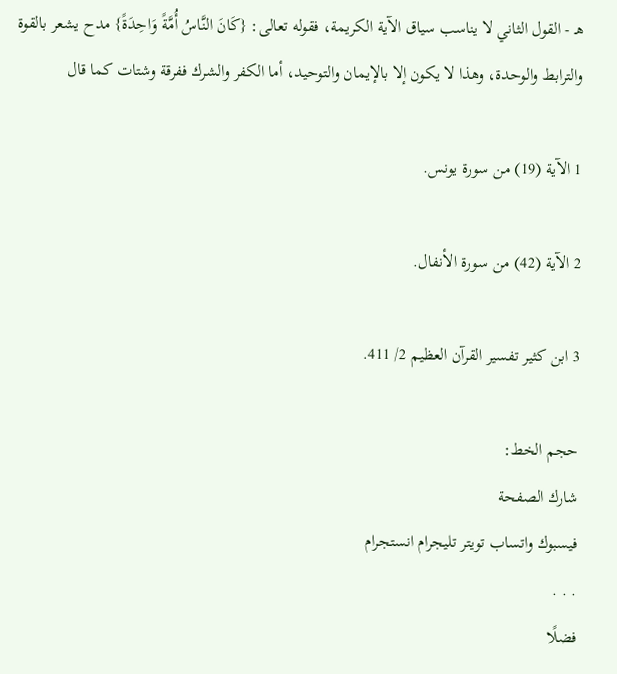هـ - القول الثاني لا يناسب سياق الآية الكريمة، فقوله تعالى: {كَانَ النَّاسُ أُمَّةً وَاحِدَةً} مدح يشعر بالقوة والترابط والوحدة، وهذا لا يكون إلا بالإيمان والتوحيد، أما الكفر والشرك ففرقة وشتات كما قال

1 الآية (19) من سورة يونس.

2 الآية (42) من سورة الأنفال.

3 ابن كثير تفسير القرآن العظيم 2/ 411.

حجم الخط:
شارك الصفحة
فيسبوك واتساب تويتر تليجرام انستجرام
. . .
فضلًا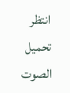انتظر تحميل الصوت